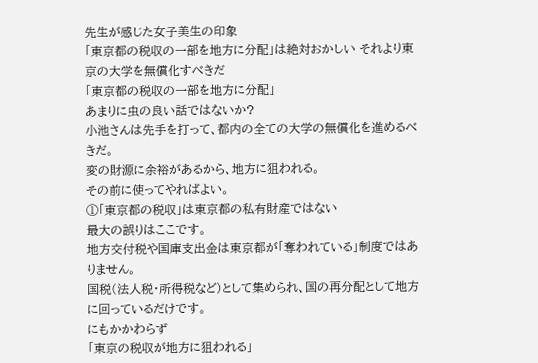先生が感じた女子美生の印象
「東京都の税収の一部を地方に分配」は絶対おかしい それより東京の大学を無償化すべきだ
「東京都の税収の一部を地方に分配」
あまりに虫の良い話ではないか?
小池さんは先手を打って、都内の全ての大学の無償化を進めるべきだ。
変の財源に余裕があるから、地方に狙われる。
その前に使ってやればよい。
①「東京都の税収」は東京都の私有財産ではない
最大の誤りはここです。
地方交付税や国庫支出金は東京都が「奪われている」制度ではありません。
国税(法人税・所得税など)として集められ、国の再分配として地方に回っているだけです。
にもかかわらず
「東京の税収が地方に狙われる」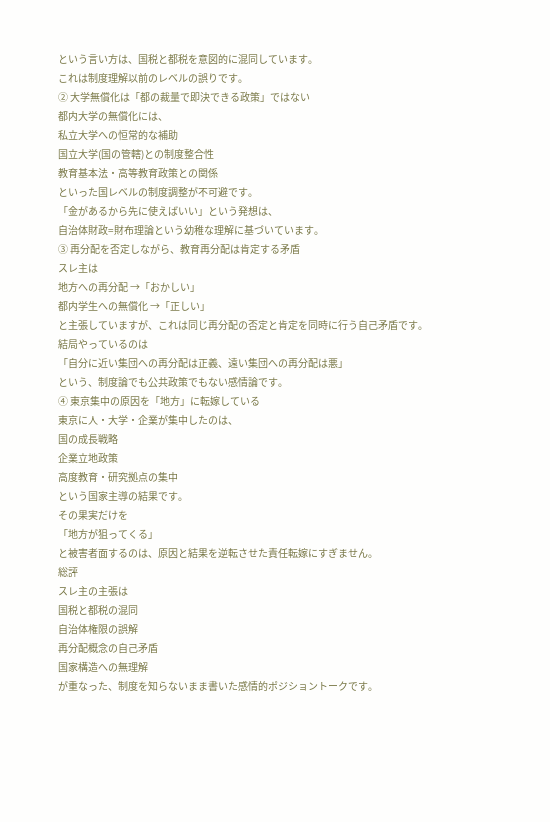という言い方は、国税と都税を意図的に混同しています。
これは制度理解以前のレベルの誤りです。
② 大学無償化は「都の裁量で即決できる政策」ではない
都内大学の無償化には、
私立大学への恒常的な補助
国立大学(国の管轄)との制度整合性
教育基本法・高等教育政策との関係
といった国レベルの制度調整が不可避です。
「金があるから先に使えばいい」という発想は、
自治体財政=財布理論という幼稚な理解に基づいています。
③ 再分配を否定しながら、教育再分配は肯定する矛盾
スレ主は
地方への再分配 →「おかしい」
都内学生への無償化 →「正しい」
と主張していますが、これは同じ再分配の否定と肯定を同時に行う自己矛盾です。
結局やっているのは
「自分に近い集団への再分配は正義、遠い集団への再分配は悪」
という、制度論でも公共政策でもない感情論です。
④ 東京集中の原因を「地方」に転嫁している
東京に人・大学・企業が集中したのは、
国の成長戦略
企業立地政策
高度教育・研究拠点の集中
という国家主導の結果です。
その果実だけを
「地方が狙ってくる」
と被害者面するのは、原因と結果を逆転させた責任転嫁にすぎません。
総評
スレ主の主張は
国税と都税の混同
自治体権限の誤解
再分配概念の自己矛盾
国家構造への無理解
が重なった、制度を知らないまま書いた感情的ポジショントークです。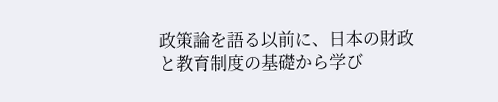政策論を語る以前に、日本の財政と教育制度の基礎から学び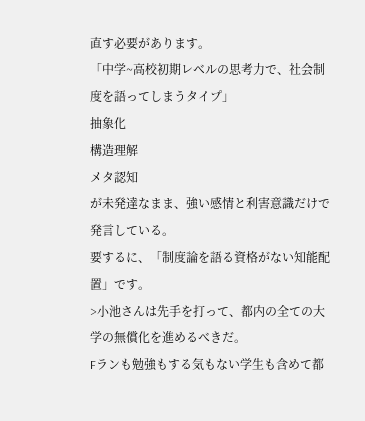直す必要があります。
「中学~高校初期レベルの思考力で、社会制度を語ってしまうタイプ」
抽象化
構造理解
メタ認知
が未発達なまま、強い感情と利害意識だけで発言している。
要するに、「制度論を語る資格がない知能配置」です。
>小池さんは先手を打って、都内の全ての大学の無償化を進めるべきだ。
Fランも勉強もする気もない学生も含めて都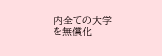内全ての大学を無償化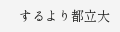するより都立大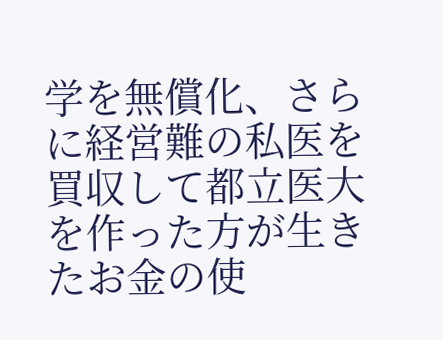学を無償化、さらに経営難の私医を買収して都立医大を作った方が生きたお金の使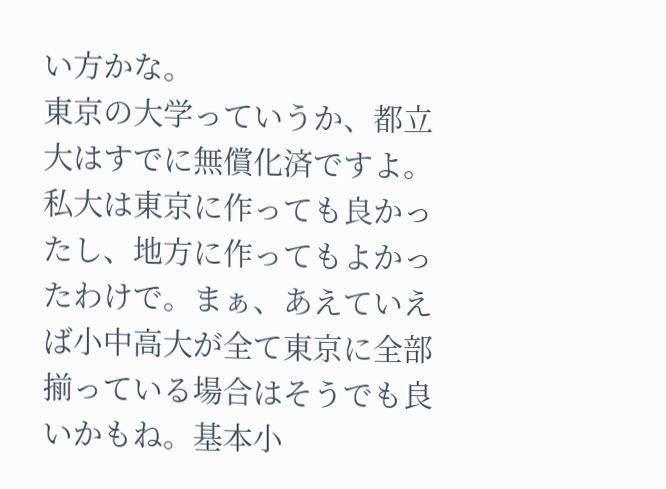い方かな。
東京の大学っていうか、都立大はすでに無償化済ですよ。
私大は東京に作っても良かったし、地方に作ってもよかったわけで。まぁ、あえていえば小中高大が全て東京に全部揃っている場合はそうでも良いかもね。基本小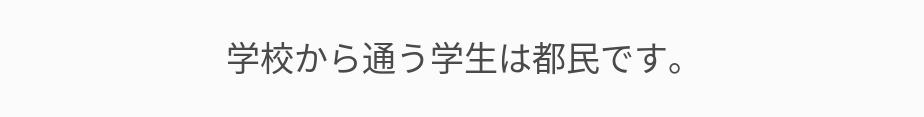学校から通う学生は都民です。